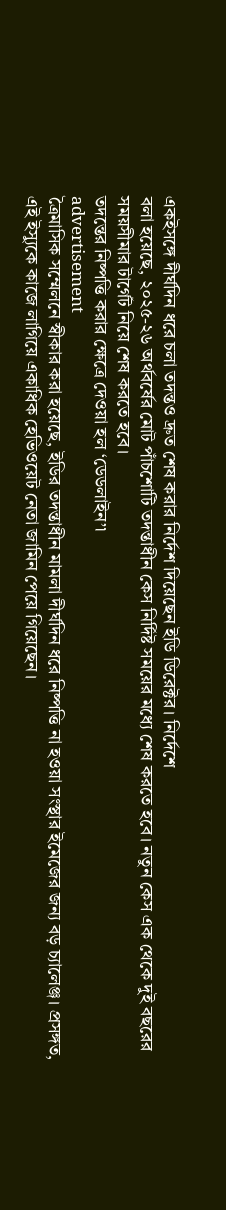একইসঙ্গে দীর্ঘদিন ধরে চলা তদন্তও দ্রুত শেষ করার নির্দেশ দিয়েছেন ইডি ডিরেক্টর। নির্দেশে
বলা হয়েছে, ২০২৫-২৬ অর্থবর্ষের মোট পাঁচশোটি তদন্তাধীন কেস নির্দিষ্ট সময়ের মধ্যে শেষ করতে হবে। নতুন কেস এক থেকে দুই বছরের সময়সীমার টার্গেট নিয়ে শেষ করতে হবে।
তদন্তের নিষ্পত্তি করার ক্ষেত্রে দেওয়া হল ‘ডেডলাইন’৷
advertisement
ত্রৈমাসিক সম্মেলনে স্বীকার করা হয়েছে, ইডির তদন্তাধীন মামলা দীর্ঘদিন ধরে নিষ্পত্তি না হওয়া সংস্থার ইমেজের জন্য বড় চ্যালেঞ্জ। প্রসঙ্গত, এই ইস্যুকে কাজে লাগিয়ে একাধিক হেভিওয়েট নেতা জামিন পেয়ে গিয়েছেন।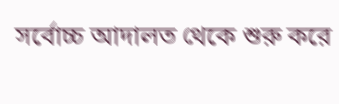সর্বোচ্চ আদালত থেকে শুরু করে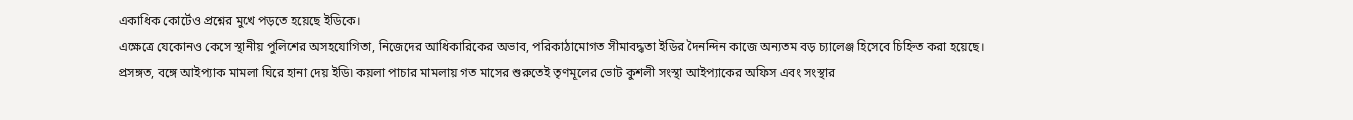একাধিক কোর্টেও প্রশ্নের মুখে পড়তে হয়েছে ইডিকে।
এক্ষেত্রে যেকোনও কেসে স্থানীয় পুলিশের অসহযোগিতা, নিজেদের আধিকারিকের অভাব, পরিকাঠামোগত সীমাবদ্ধতা ইডির দৈনন্দিন কাজে অন্যতম বড় চ্যালেঞ্জ হিসেবে চিহ্নিত করা হয়েছে।
প্রসঙ্গত, বঙ্গে আইপ্যাক মামলা ঘিরে হানা দেয় ইডি৷ কয়লা পাচার মামলায় গত মাসের শুরুতেই তৃণমূলের ভোট কুশলী সংস্থা আইপ্যাকের অফিস এবং সংস্থার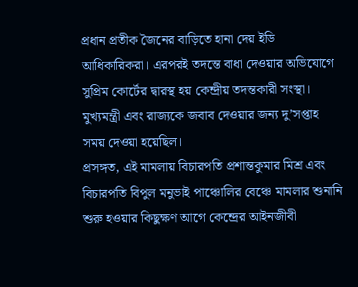প্রধান প্রতীক জৈনের বাড়িতে হানা দেয় ইডি আধিকারিকরা। এরপরই তদন্তে বাধা দেওয়ার অভিযোগে সুপ্রিম কোর্টের দ্বারস্থ হয় কেন্দ্রীয় তদন্তকারী সংস্থা। মুখ্যমন্ত্রী এবং রাজ্যকে জবাব দেওয়ার জন্য দু’সপ্তাহ সময় দেওয়া হয়েছিল।
প্রসঙ্গত, এই মামলায় বিচারপতি প্রশান্তকুমার মিশ্র এবং বিচারপতি বিপুল মনুভাই পাঞ্চোলির বেঞ্চে মামলার শুনানি শুরু হওয়ার কিছুক্ষণ আগে কেন্দ্রের আইনজীবী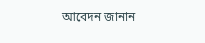আবেদন জানান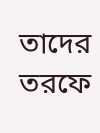তাদের তরফে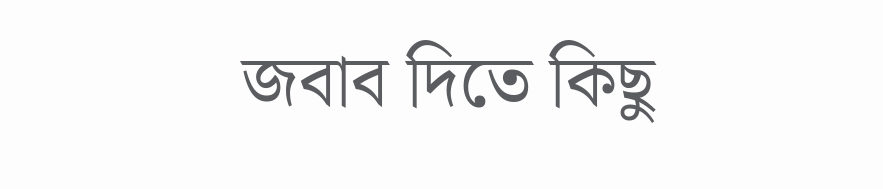জবাব দিতে কিছু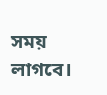সময় লাগবে।